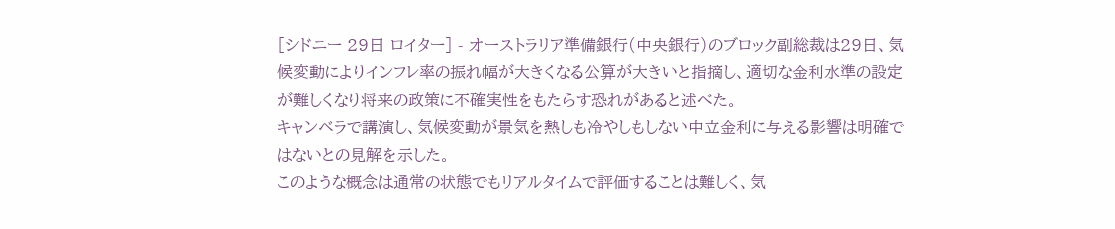[シドニー 29日 ロイター] - オーストラリア準備銀行(中央銀行)のブロック副総裁は29日、気候変動によりインフレ率の振れ幅が大きくなる公算が大きいと指摘し、適切な金利水準の設定が難しくなり将来の政策に不確実性をもたらす恐れがあると述べた。
キャンベラで講演し、気候変動が景気を熱しも冷やしもしない中立金利に与える影響は明確ではないとの見解を示した。
このような概念は通常の状態でもリアルタイムで評価することは難しく、気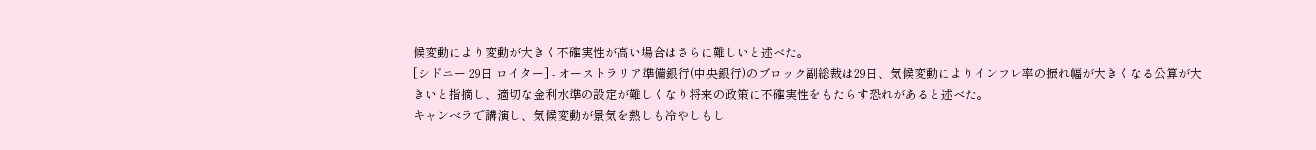候変動により変動が大きく不確実性が高い場合はさらに難しいと述べた。
[シドニー 29日 ロイター] - オーストラリア準備銀行(中央銀行)のブロック副総裁は29日、気候変動によりインフレ率の振れ幅が大きくなる公算が大きいと指摘し、適切な金利水準の設定が難しくなり将来の政策に不確実性をもたらす恐れがあると述べた。
キャンベラで講演し、気候変動が景気を熱しも冷やしもし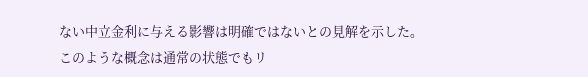ない中立金利に与える影響は明確ではないとの見解を示した。
このような概念は通常の状態でもリ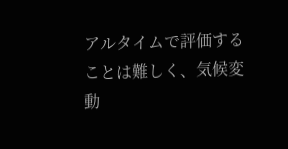アルタイムで評価することは難しく、気候変動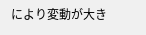により変動が大き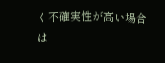く不確実性が高い場合は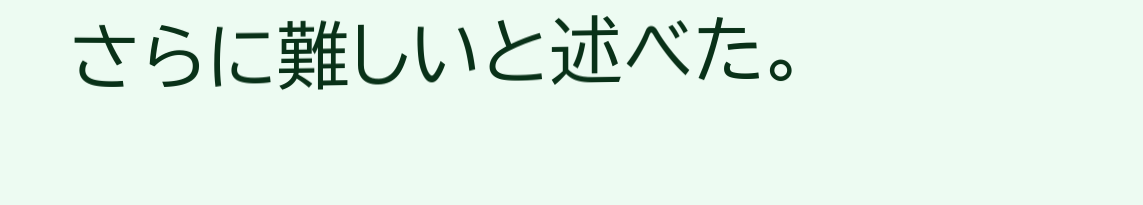さらに難しいと述べた。